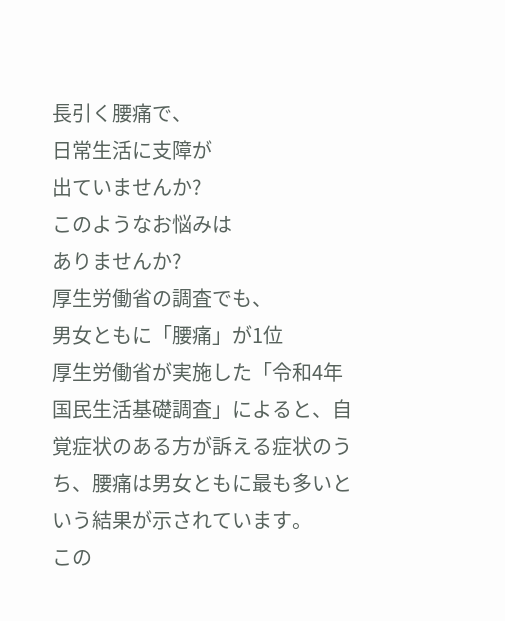長引く腰痛で、
日常生活に支障が
出ていませんか?
このようなお悩みは
ありませんか?
厚生労働省の調査でも、
男女ともに「腰痛」が1位
厚生労働省が実施した「令和4年 国民生活基礎調査」によると、自覚症状のある方が訴える症状のうち、腰痛は男女ともに最も多いという結果が示されています。
この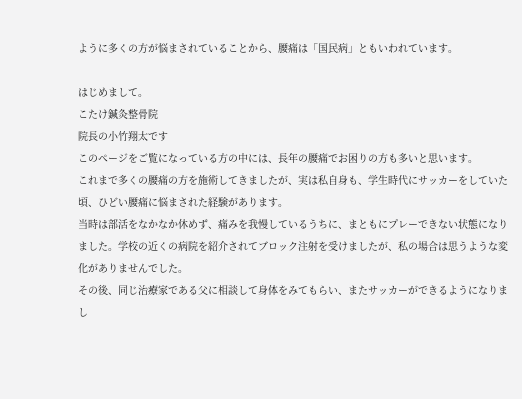ように多くの方が悩まされていることから、腰痛は「国民病」ともいわれています。

はじめまして。
こたけ鍼灸整骨院
院長の小竹翔太です
このページをご覧になっている方の中には、長年の腰痛でお困りの方も多いと思います。
これまで多くの腰痛の方を施術してきましたが、実は私自身も、学生時代にサッカーをしていた頃、ひどい腰痛に悩まされた経験があります。
当時は部活をなかなか休めず、痛みを我慢しているうちに、まともにプレーできない状態になりました。学校の近くの病院を紹介されてブロック注射を受けましたが、私の場合は思うような変化がありませんでした。
その後、同じ治療家である父に相談して身体をみてもらい、またサッカーができるようになりまし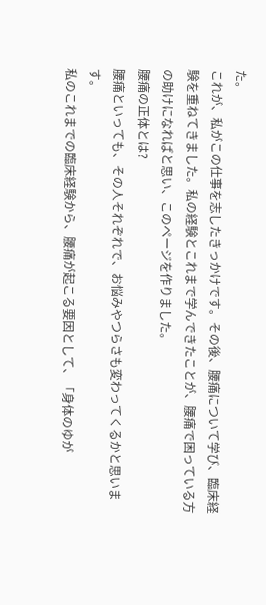た。
これが、私がこの仕事を志したきっかけです。その後、腰痛について学び、臨床経験を重ねてきました。私の経験とこれまで学んできたことが、腰痛で困っている方の助けになればと思い、このページを作りました。
腰痛の正体とは?
腰痛といっても、その人それぞれで、お悩みやつらさも変わってくるかと思います。
私のこれまでの臨床経験から、腰痛が起こる要因として、「身体のゆが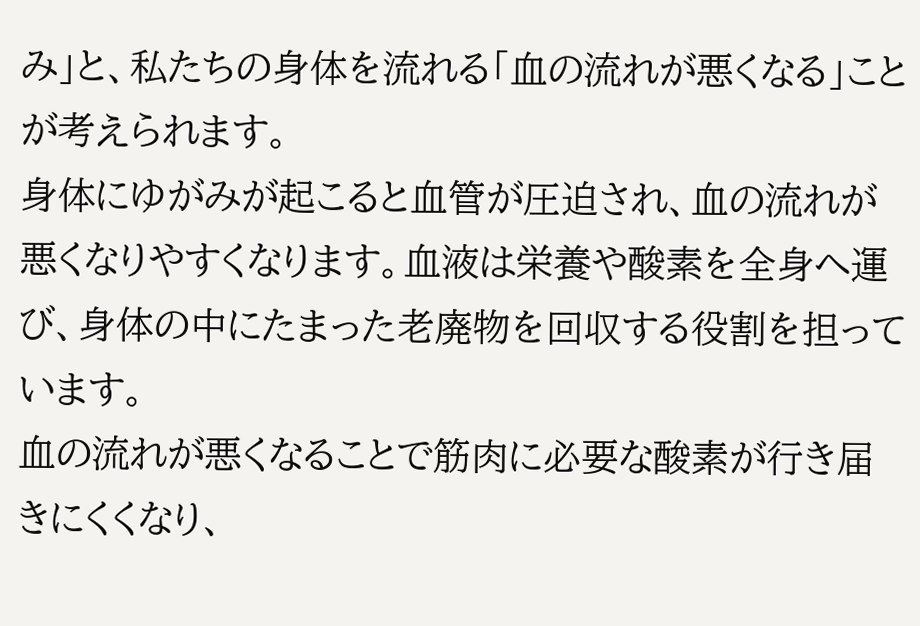み」と、私たちの身体を流れる「血の流れが悪くなる」ことが考えられます。
身体にゆがみが起こると血管が圧迫され、血の流れが悪くなりやすくなります。血液は栄養や酸素を全身へ運び、身体の中にたまった老廃物を回収する役割を担っています。
血の流れが悪くなることで筋肉に必要な酸素が行き届きにくくなり、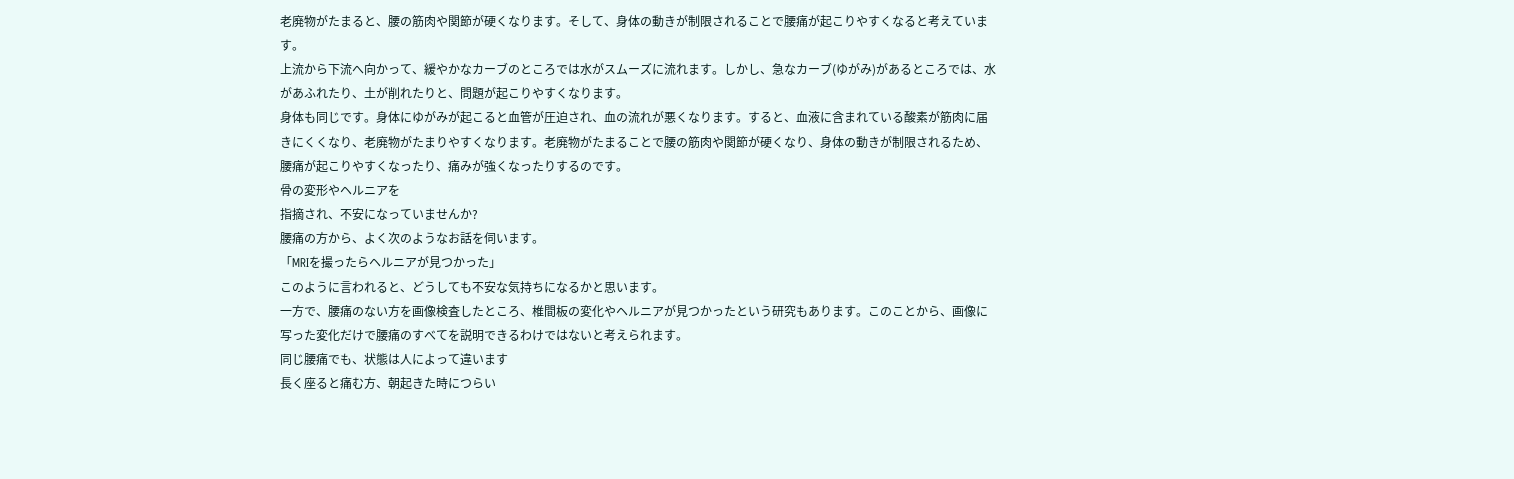老廃物がたまると、腰の筋肉や関節が硬くなります。そして、身体の動きが制限されることで腰痛が起こりやすくなると考えています。
上流から下流へ向かって、緩やかなカーブのところでは水がスムーズに流れます。しかし、急なカーブ(ゆがみ)があるところでは、水があふれたり、土が削れたりと、問題が起こりやすくなります。
身体も同じです。身体にゆがみが起こると血管が圧迫され、血の流れが悪くなります。すると、血液に含まれている酸素が筋肉に届きにくくなり、老廃物がたまりやすくなります。老廃物がたまることで腰の筋肉や関節が硬くなり、身体の動きが制限されるため、腰痛が起こりやすくなったり、痛みが強くなったりするのです。
骨の変形やヘルニアを
指摘され、不安になっていませんか?
腰痛の方から、よく次のようなお話を伺います。
「MRIを撮ったらヘルニアが見つかった」
このように言われると、どうしても不安な気持ちになるかと思います。
一方で、腰痛のない方を画像検査したところ、椎間板の変化やヘルニアが見つかったという研究もあります。このことから、画像に写った変化だけで腰痛のすべてを説明できるわけではないと考えられます。
同じ腰痛でも、状態は人によって違います
長く座ると痛む方、朝起きた時につらい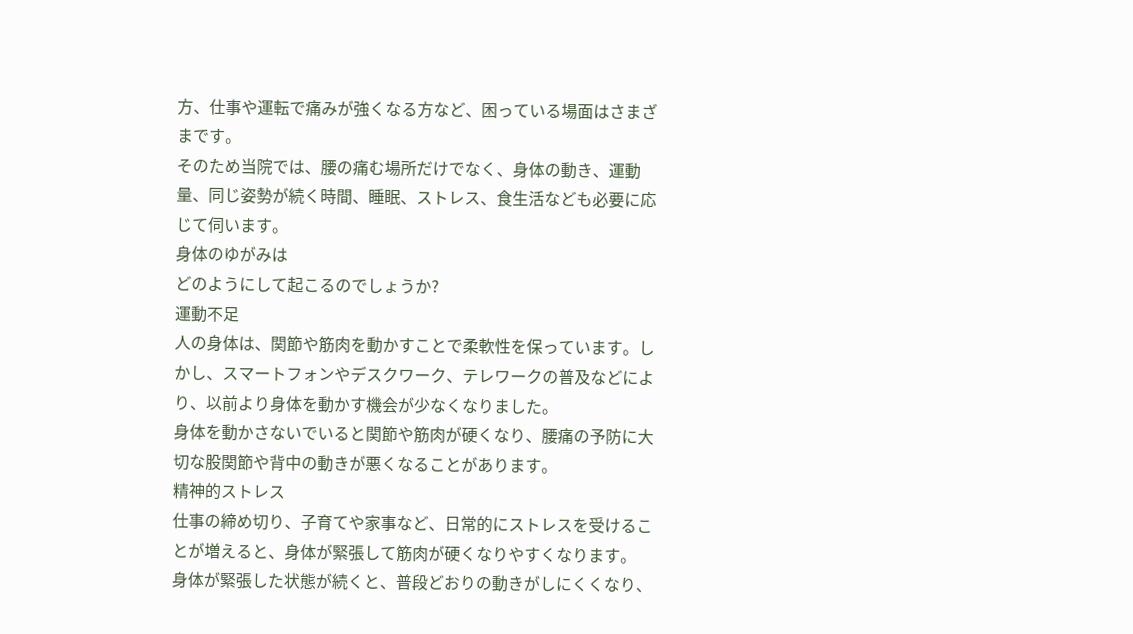方、仕事や運転で痛みが強くなる方など、困っている場面はさまざまです。
そのため当院では、腰の痛む場所だけでなく、身体の動き、運動量、同じ姿勢が続く時間、睡眠、ストレス、食生活なども必要に応じて伺います。
身体のゆがみは
どのようにして起こるのでしょうか?
運動不足
人の身体は、関節や筋肉を動かすことで柔軟性を保っています。しかし、スマートフォンやデスクワーク、テレワークの普及などにより、以前より身体を動かす機会が少なくなりました。
身体を動かさないでいると関節や筋肉が硬くなり、腰痛の予防に大切な股関節や背中の動きが悪くなることがあります。
精神的ストレス
仕事の締め切り、子育てや家事など、日常的にストレスを受けることが増えると、身体が緊張して筋肉が硬くなりやすくなります。
身体が緊張した状態が続くと、普段どおりの動きがしにくくなり、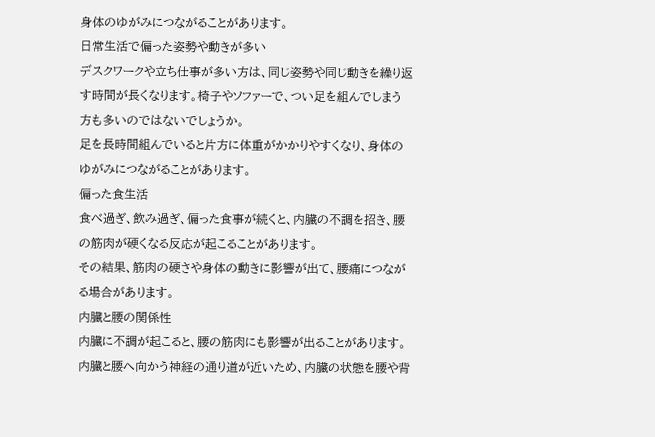身体のゆがみにつながることがあります。
日常生活で偏った姿勢や動きが多い
デスクワークや立ち仕事が多い方は、同じ姿勢や同じ動きを繰り返す時間が長くなります。椅子やソファーで、つい足を組んでしまう方も多いのではないでしょうか。
足を長時間組んでいると片方に体重がかかりやすくなり、身体のゆがみにつながることがあります。
偏った食生活
食べ過ぎ、飲み過ぎ、偏った食事が続くと、内臓の不調を招き、腰の筋肉が硬くなる反応が起こることがあります。
その結果、筋肉の硬さや身体の動きに影響が出て、腰痛につながる場合があります。
内臓と腰の関係性
内臓に不調が起こると、腰の筋肉にも影響が出ることがあります。内臓と腰へ向かう神経の通り道が近いため、内臓の状態を腰や背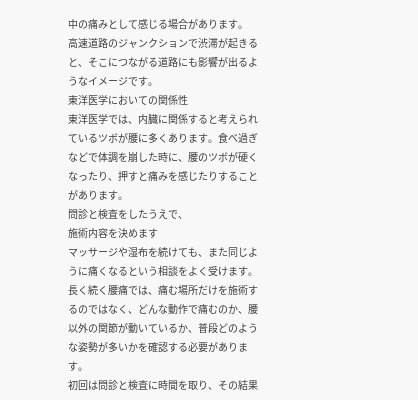中の痛みとして感じる場合があります。
高速道路のジャンクションで渋滞が起きると、そこにつながる道路にも影響が出るようなイメージです。
東洋医学においての関係性
東洋医学では、内臓に関係すると考えられているツボが腰に多くあります。食べ過ぎなどで体調を崩した時に、腰のツボが硬くなったり、押すと痛みを感じたりすることがあります。
問診と検査をしたうえで、
施術内容を決めます
マッサージや湿布を続けても、また同じように痛くなるという相談をよく受けます。
長く続く腰痛では、痛む場所だけを施術するのではなく、どんな動作で痛むのか、腰以外の関節が動いているか、普段どのような姿勢が多いかを確認する必要があります。
初回は問診と検査に時間を取り、その結果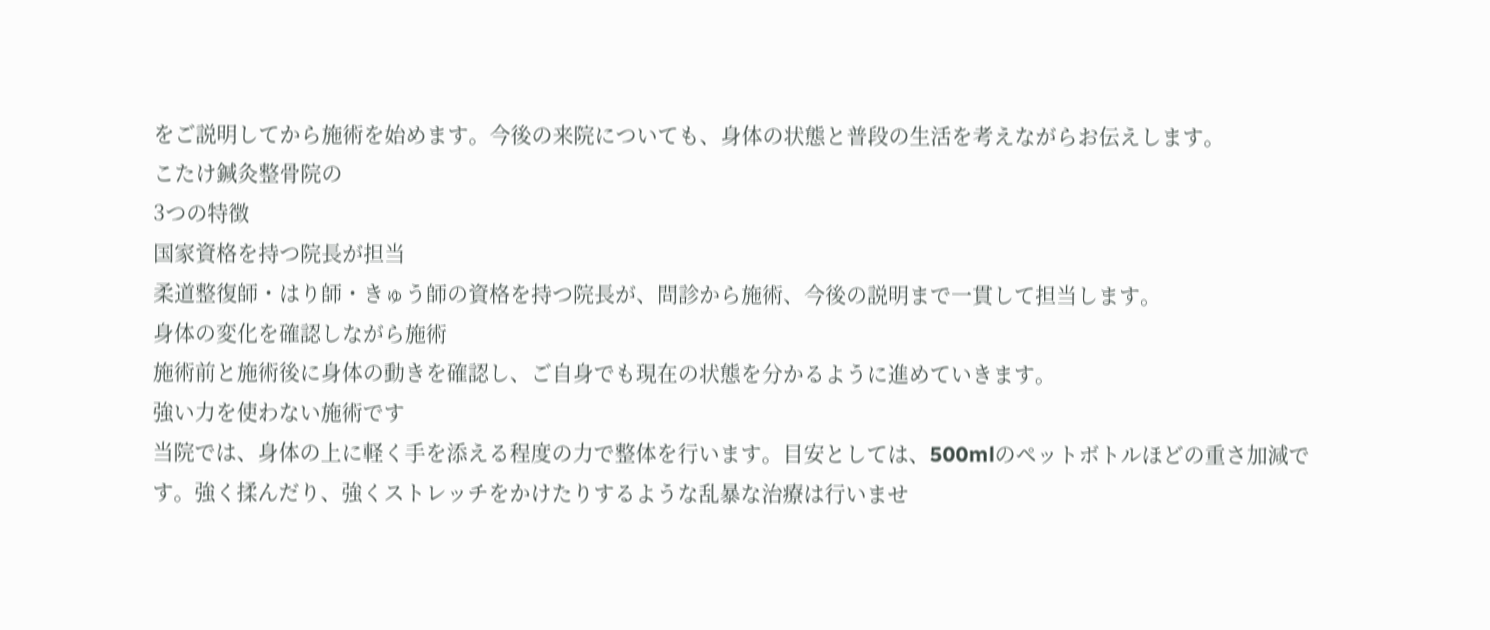をご説明してから施術を始めます。今後の来院についても、身体の状態と普段の生活を考えながらお伝えします。
こたけ鍼灸整骨院の
3つの特徴
国家資格を持つ院長が担当
柔道整復師・はり師・きゅう師の資格を持つ院長が、問診から施術、今後の説明まで一貫して担当します。
身体の変化を確認しながら施術
施術前と施術後に身体の動きを確認し、ご自身でも現在の状態を分かるように進めていきます。
強い力を使わない施術です
当院では、身体の上に軽く手を添える程度の力で整体を行います。目安としては、500mlのペットボトルほどの重さ加減です。強く揉んだり、強くストレッチをかけたりするような乱暴な治療は行いませ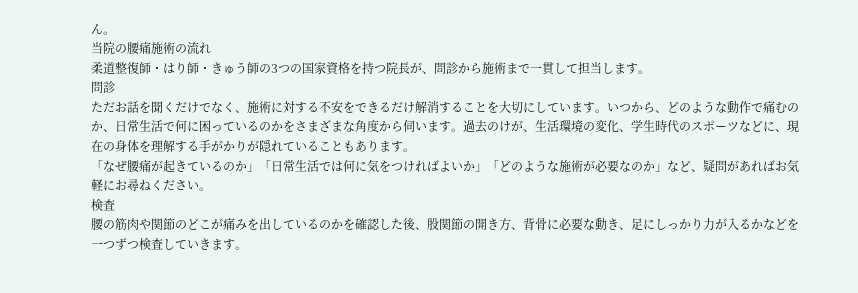ん。
当院の腰痛施術の流れ
柔道整復師・はり師・きゅう師の3つの国家資格を持つ院長が、問診から施術まで一貫して担当します。
問診
ただお話を聞くだけでなく、施術に対する不安をできるだけ解消することを大切にしています。いつから、どのような動作で痛むのか、日常生活で何に困っているのかをさまざまな角度から伺います。過去のけが、生活環境の変化、学生時代のスポーツなどに、現在の身体を理解する手がかりが隠れていることもあります。
「なぜ腰痛が起きているのか」「日常生活では何に気をつければよいか」「どのような施術が必要なのか」など、疑問があればお気軽にお尋ねください。
検査
腰の筋肉や関節のどこが痛みを出しているのかを確認した後、股関節の開き方、背骨に必要な動き、足にしっかり力が入るかなどを一つずつ検査していきます。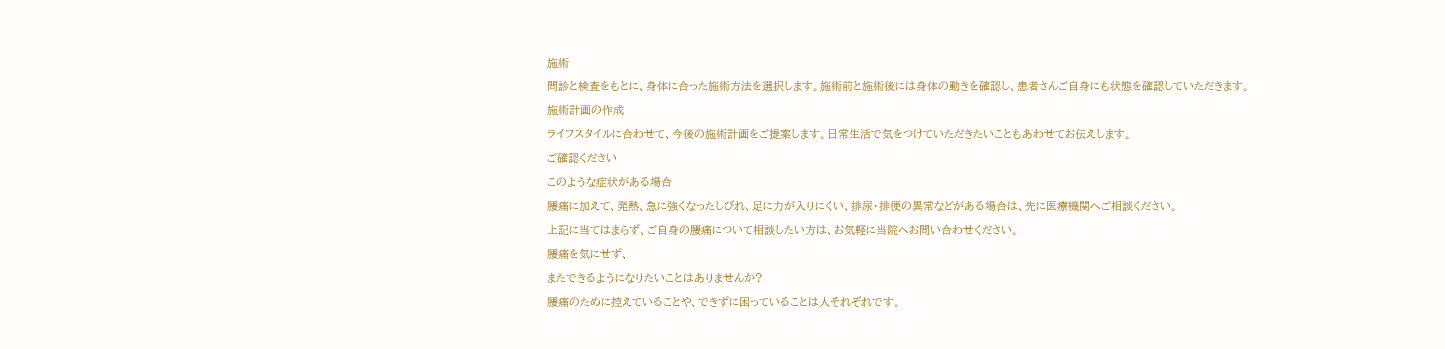施術
問診と検査をもとに、身体に合った施術方法を選択します。施術前と施術後には身体の動きを確認し、患者さんご自身にも状態を確認していただきます。
施術計画の作成
ライフスタイルに合わせて、今後の施術計画をご提案します。日常生活で気をつけていただきたいこともあわせてお伝えします。
ご確認ください
このような症状がある場合
腰痛に加えて、発熱、急に強くなったしびれ、足に力が入りにくい、排尿・排便の異常などがある場合は、先に医療機関へご相談ください。
上記に当てはまらず、ご自身の腰痛について相談したい方は、お気軽に当院へお問い合わせください。
腰痛を気にせず、
またできるようになりたいことはありませんか?
腰痛のために控えていることや、できずに困っていることは人それぞれです。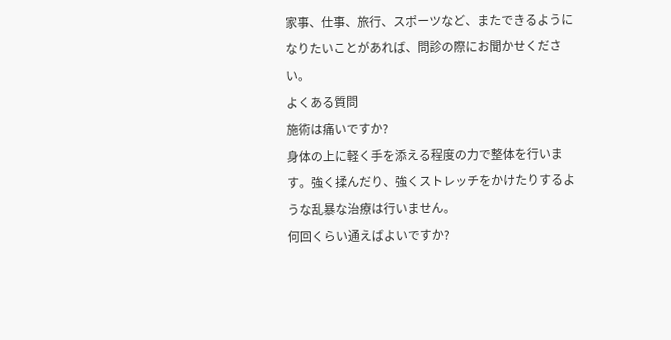家事、仕事、旅行、スポーツなど、またできるようになりたいことがあれば、問診の際にお聞かせください。
よくある質問
施術は痛いですか?
身体の上に軽く手を添える程度の力で整体を行います。強く揉んだり、強くストレッチをかけたりするような乱暴な治療は行いません。
何回くらい通えばよいですか?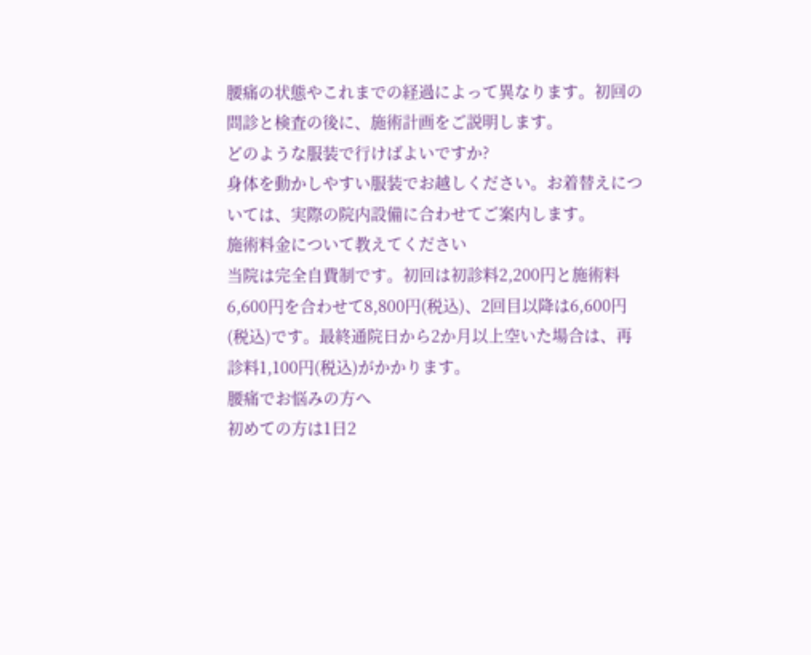腰痛の状態やこれまでの経過によって異なります。初回の問診と検査の後に、施術計画をご説明します。
どのような服装で行けばよいですか?
身体を動かしやすい服装でお越しください。お着替えについては、実際の院内設備に合わせてご案内します。
施術料金について教えてください
当院は完全自費制です。初回は初診料2,200円と施術料6,600円を合わせて8,800円(税込)、2回目以降は6,600円(税込)です。最終通院日から2か月以上空いた場合は、再診料1,100円(税込)がかかります。
腰痛でお悩みの方へ
初めての方は1日2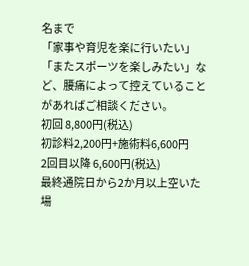名まで
「家事や育児を楽に行いたい」「またスポーツを楽しみたい」など、腰痛によって控えていることがあればご相談ください。
初回 8,800円(税込)
初診料2,200円+施術料6,600円
2回目以降 6,600円(税込)
最終通院日から2か月以上空いた場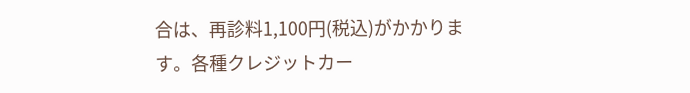合は、再診料1,100円(税込)がかかります。各種クレジットカー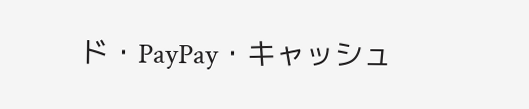ド・PayPay・キャッシュ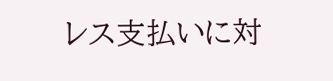レス支払いに対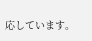応しています。